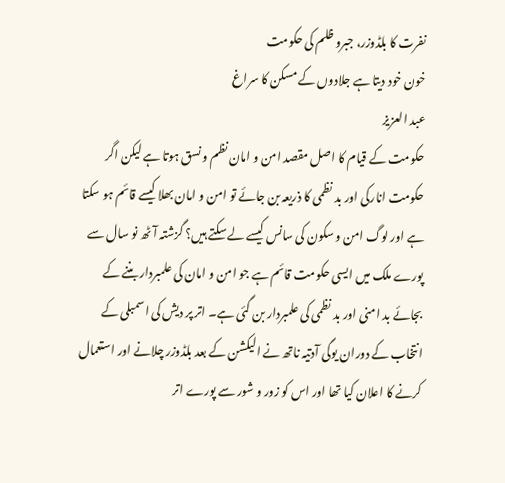نفرت کا بلڈوزر، جبرو ظلم کی حکومت
خون خود دیتا ہے جلادوں کے مسکن کا سراغ
عبد العزیز
حکومت کے قیام کا اصل مقصد امن و امان نظم و نسق ہوتا ہے لیکن اگر حکومت انارکی اور بد نظمی کا ذریعہ بن جائے تو امن و امان بھلا کیسے قائم ہو سکتا ہے اور لوگ امن و سکون کی سانس کیسے لے سکتے ہیں؟ گزشتہ آٹھ نو سال سے پورے ملک میں ایسی حکومت قائم ہے جو امن و امان کی علمبردار بننے کے بجائے بد امنی اور بد نظمی کی علمبردار بن گئی ہے۔ اتر پر دیش کی اسمبلی کے انتخاب کے دوران یوگی آدتیہ ناتھ نے الیکشن کے بعد بلڈوزر چلانے اور استعمال کرنے کا اعلان کیا تھا اور اس کو زور و شور سے پورے اتر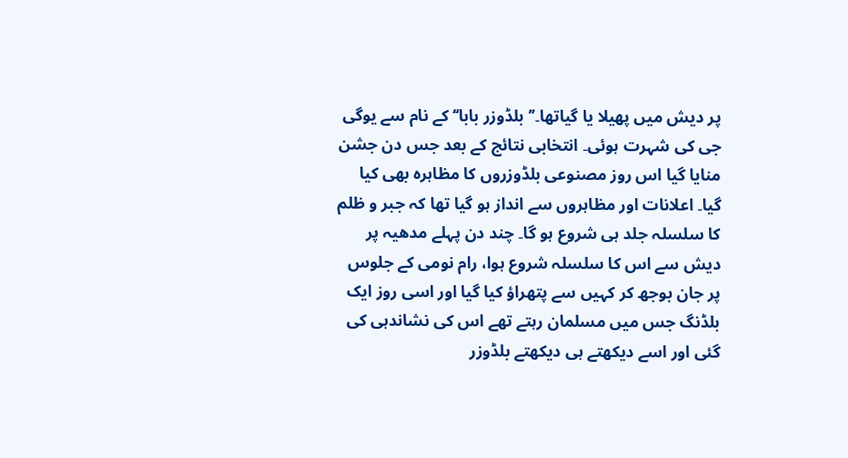پر دیش میں پھیلا یا گیاتھا۔’’ بلڈوزر بابا‘‘ کے نام سے یوگی جی کی شہرت ہوئی۔ انتخابی نتائج کے بعد جس دن جشن منایا گیا اس روز مصنوعی بلڈوزروں کا مظاہرہ بھی کیا گیا۔ اعلانات اور مظاہروں سے انداز ہو گیا تھا کہ جبر و ظلم کا سلسلہ جلد ہی شروع ہو گا۔ چند دن پہلے مدھیہ پر دیش سے اس کا سلسلہ شروع ہوا، رام نومی کے جلوس پر جان بوجھ کر کہیں سے پتھراؤ کیا گیا اور اسی روز ایک بلڈنگ جس میں مسلمان رہتے تھے اس کی نشاندہی کی گئی اور اسے دیکھتے ہی دیکھتے بلڈوزر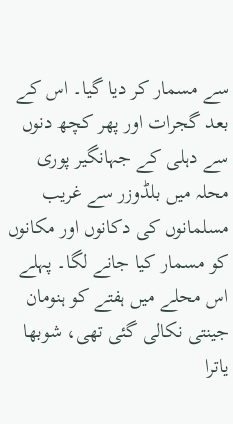سے مسمار کر دیا گیا۔ اس کے بعد گجرات اور پھر کچھ دنوں سے دہلی کے جہانگیر پوری محلہ میں بلڈوزر سے غریب مسلمانوں کی دکانوں اور مکانوں کو مسمار کیا جانے لگا۔ پہلے اس محلے میں ہفتے کو ہنومان جینتی نکالی گئی تھی، شوبھا یاترا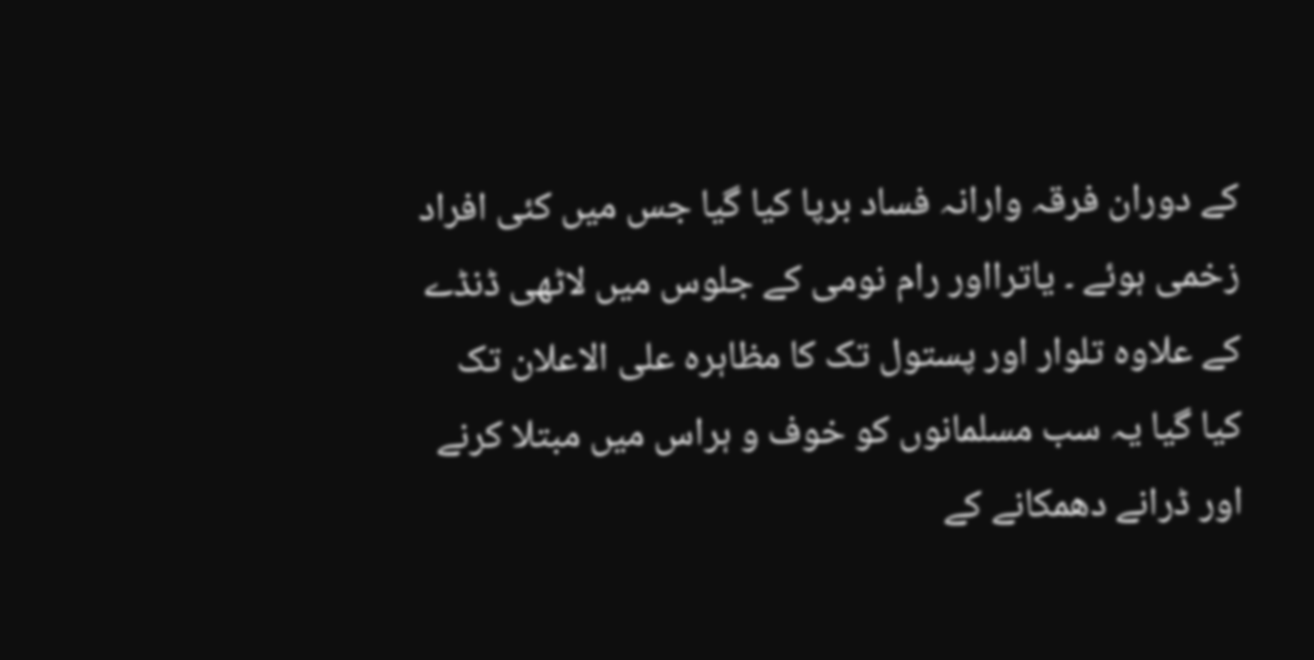کے دوران فرقہ وارانہ فساد برپا کیا گیا جس میں کئی افراد زخمی ہوئے ۔ یاترااور رام نومی کے جلوس میں لاٹھی ڈنڈے کے علاوہ تلوار اور پستول تک کا مظاہرہ علی الاعلان تک کیا گیا یہ سب مسلمانوں کو خوف و ہراس میں مبتلا کرنے اور ڈرانے دھمکانے کے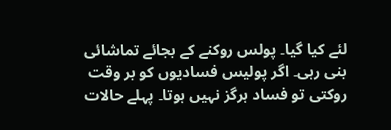لئے کیا گیا۔ پولس روکنے کے بجائے تماشائی بنی رہی۔ اگر پولیس فسادیوں کو بر وقت روکتی تو فساد ہرگز نہیں ہوتا۔ پہلے حالات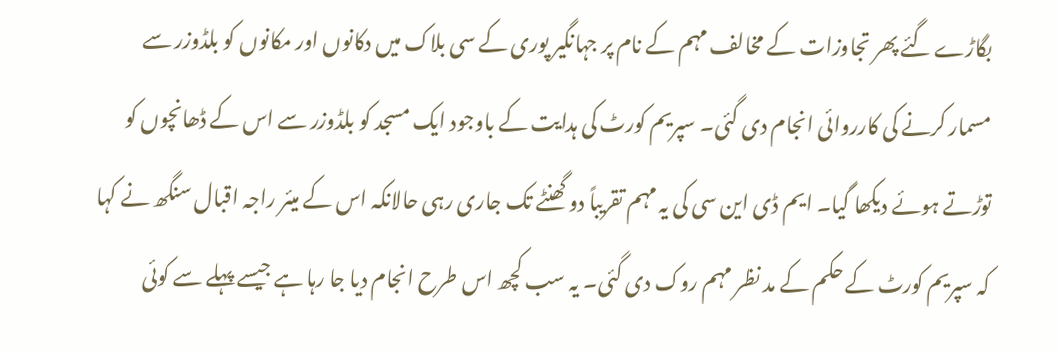بگاڑے گئے پھر تجاوزات کے مخالف مہم کے نام پر جہانگیر پوری کے سی بلاک میں دکانوں اور مکانوں کو بلڈوزر سے مسمار کرنے کی کارروائی انجام دی گئی۔ سپریم کورٹ کی ہدایت کے باوجود ایک مسجد کو بلڈوزر سے اس کے ڈھانچوں کو توڑتے ہوئے دیکھا گیا۔ ایم ڈی این سی کی یہ مہم تقریباً دو گھنٹے تک جاری رہی حالانکہ اس کے میئر راجہ اقبال سنگھ نے کہا کہ سپریم کورٹ کے حکم کے مد نظر مہم روک دی گئی۔ یہ سب کچھ اس طرح انجام دیا جا رہا ہے جیسے پہلے سے کوئی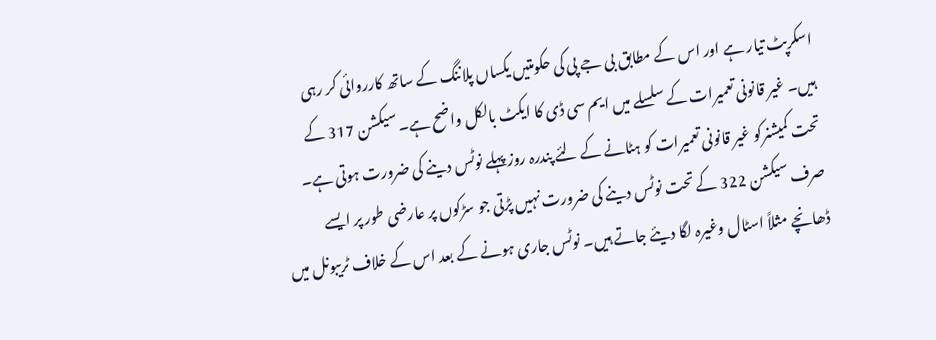اسکرپٹ تیار ہے اور اس کے مطابق بی جے پی کی حکومتیں یکساں پلاننگ کے ساتھ کارروائی کر رہی ہیں۔ غیر قانونی تعمیرات کے سلسلے میں ایم سی ڈی کا ایکٹ بالکل واضح ہے۔ سیکشن 317 کے تحت کمیشنرکو غیر قانونی تعمیرات کو ہٹانے کے لئے پندرہ روز پہلے نوٹس دینے کی ضرورت ہوتی ہے۔ صرف سیکشن 322 کے تحت نوٹس دینے کی ضرورت نہیں پڑتی جو سڑکوں پر عارضی طور پر ایسے ڈھانچے مثلاً اسٹال وغیرہ لگا دیئے جاتے ہیں۔ نوٹس جاری ہونے کے بعد اس کے خلاف ٹریبونل میں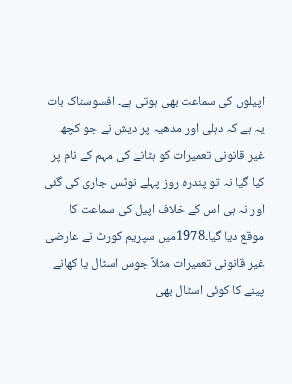اپیلوں کی سماعت بھی ہوتی ہے۔ افسوسناک بات یہ ہے کہ دہلی اور مدھیہ پر دیش نے جو کچھ غیر قانونی تعمیرات کو ہٹانے کی مہم کے نام پر کیا گیا نہ تو پندرہ روز پہلے نوٹس جاری کی گئی اور نہ ہی اس کے خلاف اپیل کی سماعت کا موقع دیا گیا۔1978میں سپریم کورٹ نے عارضی غیر قانونی تعمیرات مثلاً جوس اسٹال یا کھانے پینے کا کوئی اسٹال بھی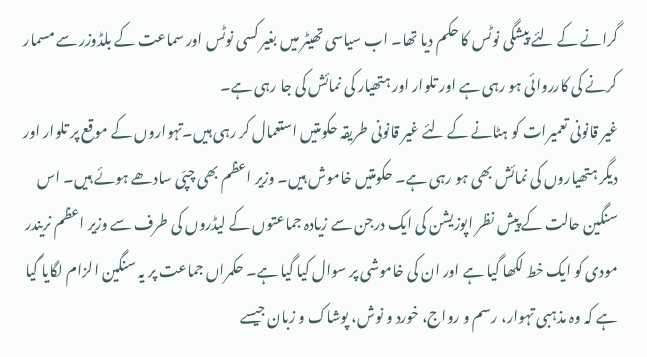گرانے کے لئے پیشگی نوٹس کا حکم دیا تھا۔ اب سیاسی تھیٹر میں بغیر کسی نوٹس اور سماعت کے بلڈوزر سے مسمار کرنے کی کارروائی ہو رہی ہے اور تلوار اور ہتھیار کی نمائش کی جا رہی ہے۔
غیر قانونی تعمیرات کو ہٹانے کے لئے غیر قانونی طریقہ حکومتیں استعمال کر رہی ہیں۔تہواروں کے موقع پر تلوار اور دیگر ہتھیاروں کی نمائش بھی ہو رہی ہے۔ حکومتیں خاموش ہیں۔ وزیر اعظم بھی چپّی سادھے ہوئے ہیں۔ اس سنگین حالت کے پیش نظر اپوزیشن کی ایک درجن سے زیادہ جماعتوں کے لیڈروں کی طرف سے وزیر اعظم نریندر مودی کو ایک خط لکھا گیا ہے اور ان کی خاموشی پر سوال کیا گیا ہے۔ حکمراں جماعت پر یہ سنگین الزام لگایا گیا ہے کہ وہ مذہبی تہوار، رسم و رواج، خورد و نوش، پوشاک و زبان جیسے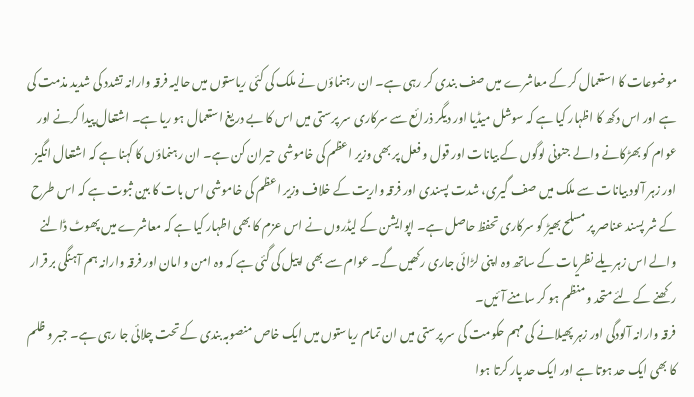موضوعات کا استعمال کر کے معاشرے میں صف بندی کر رہی ہے۔ ان رہنماؤں نے ملک کی کئی ریاستوں میں حالیہ فرقہ وارانہ تشدد کی شدید مذمت کی ہے اور اس دکھ کا اظہار کیا ہے کہ سوشل میڈیا اور دیگر ذرائع سے سرکاری سر پرستی میں اس کا بے دریغ استعمال ہو ریا ہے۔ اشتعال پیدا کرنے اور عوام کو بھڑکانے والے جنونی لوگوں کے بیانات اور قول و فعل پر بھی وزیر اعظم کی خاموشی حیران کن ہے۔ ان رہنماؤں کا کہنا ہے کہ اشتعال انگیز اور زہر آلود بیانات سے ملک میں صف گیری، شدت پسندی اور فرقہ واریت کے خلاف وزیر اعظم کی خاموشی اس بات کا بین ثبوت ہے کہ اس طرح کے شر پسند عناصر پر مسلح بھیڑ کو سرکاری تحفظ حاصل ہے۔ اپوایشن کے لیڈروں نے اس عزم کا بھی اظہار کیا ہے کہ معاشرے میں پھوٹ ڈالنے والے اس زہریلے نظریات کے ساتھ وہ اپنی لڑائی جاری رکھیں گے۔ عوام سے بھی اپیل کی گئی ہے کہ وہ امن و امان اور فرقہ وارانہ ہم آہنگی بر قرار رکھنے کے لئے متحد و منظم ہو کر سامنے آئیں۔
فرقہ وارانہ آلودگی اور زہر پھیلانے کی مہم حکومت کی سر پرستی میں ان تمام ریاستوں میں ایک خاص منصوبہ بندی کے تحت چلائی جا رہی ہے۔ جبر و ظلم کا بھی ایک حد ہوتا ہے اور ایک حد پار کرتا ہوا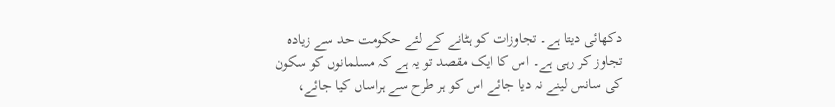دکھائی دیتا ہے۔ تجاوزات کو ہٹانے کے لئے حکومت حد سے زیادہ تجاوز کر رہی ہے۔ اس کا ایک مقصد تو یہ ہے کہ مسلمانوں کو سکون کی سانس لینے نہ دیا جائے اس کو ہر طرح سے ہراساں کیا جائے،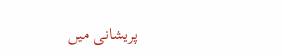پریشانی میں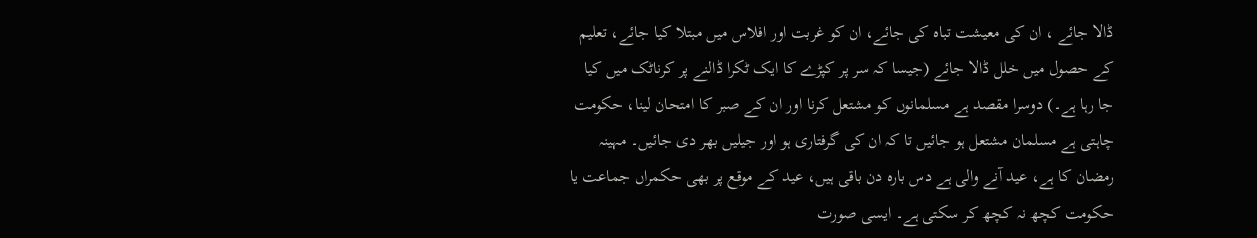ڈالا جائے ، ان کی معیشت تباہ کی جائے، ان کو غربت اور افلاس میں مبتلا کیا جائے، تعلیم کے حصول میں خلل ڈالا جائے (جیسا کہ سر پر کپڑے کا ایک ٹکرا ڈالنے پر کرناٹک میں کیا جا رہا ہے۔) دوسرا مقصد ہے مسلمانوں کو مشتعل کرنا اور ان کے صبر کا امتحان لینا، حکومت چاہتی ہے مسلمان مشتعل ہو جائیں تا کہ ان کی گرفتاری ہو اور جیلیں بھر دی جائیں۔ مہینہ رمضان کا ہے، عید آنے والی ہے دس بارہ دن باقی ہیں، عید کے موقع پر بھی حکمراں جماعت یا حکومت کچھ نہ کچھ کر سکتی ہے۔ ایسی صورت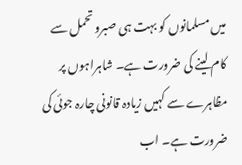میں مسلمانوں کو بہت ہی صبرو تحمل سے کام لینے کی ضرورت ہے۔ شاہراہوں پر مظاہرے سے کہیں زیادہ قانونی چارہ جوئی کی ضرورت ہے۔ اب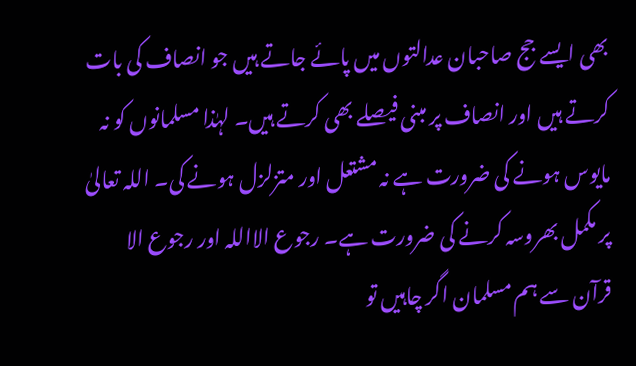بھی ایسے جج صاحبان عدالتوں میں پائے جاتے ہیں جو انصاف کی بات کرتے ہیں اور انصاف پر مبنی فیصلے بھی کرتے ہیں۔ لہٰذا مسلمانوں کو نہ مایوس ہونے کی ضرورت ہے نہ مشتعل اور متزلزل ہونے کی۔ اللہ تعالیٰ پر مکمل بھروسہ کرنے کی ضرورت ہے۔ رجوع الااللہ اور رجوع الا قرآن سے ہم مسلمان اگر چاہیں تو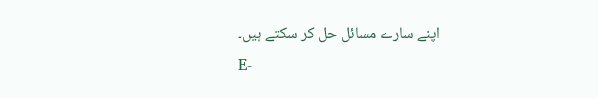اپنے سارے مسائل حل کر سکتے ہیں۔
E-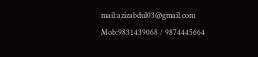mail:azizabdul03@gmail.com
Mob:9831439068 / 9874445664